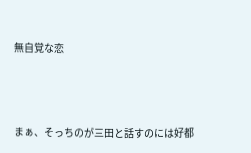無自覚な恋



まぁ、そっちのが三田と話すのには好都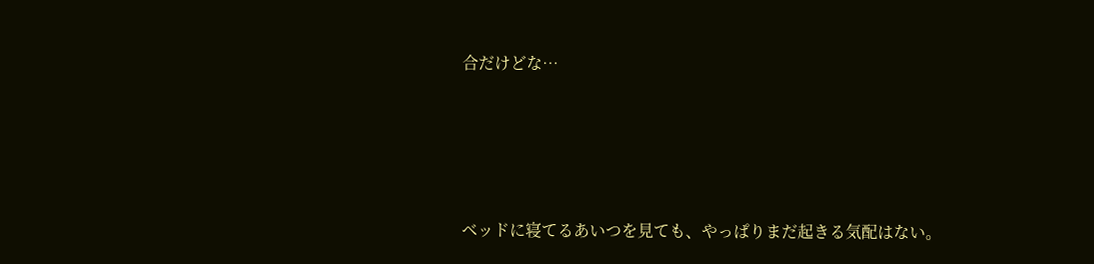合だけどな…




ベッドに寝てるあいつを見ても、やっぱりまだ起きる気配はない。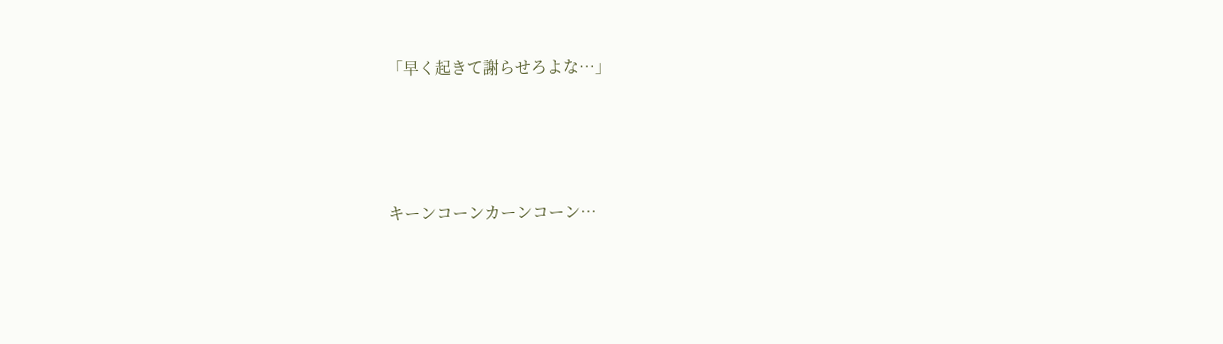「早く起きて謝らせろよな…」




キーンコーンカーンコーン…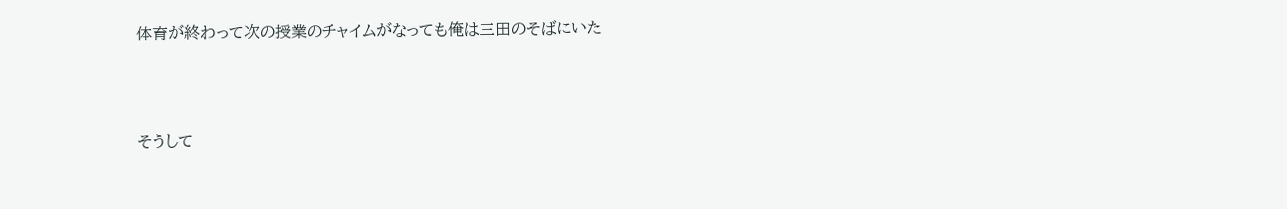体育が終わって次の授業のチャイムがなっても俺は三田のそばにいた



そうして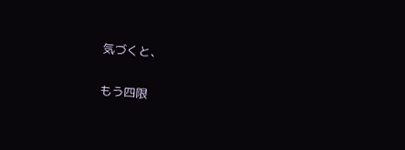気づくと、

もう四限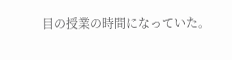目の授業の時間になっていた。